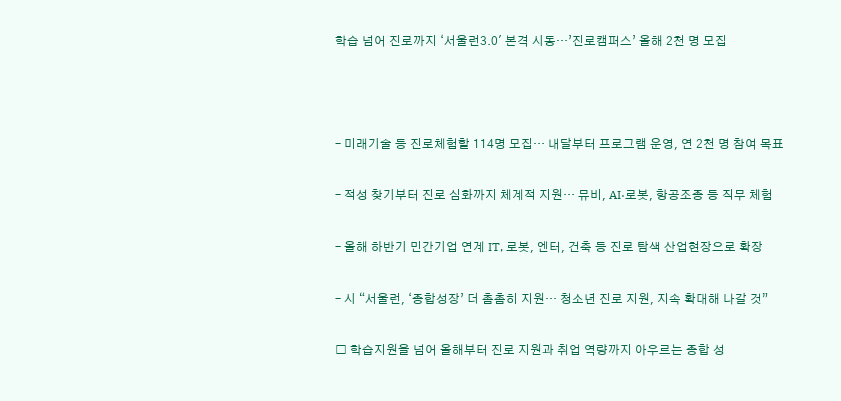학습 넘어 진로까지 ‘서울런3.0′ 본격 시동…’진로캠퍼스’ 올해 2천 명 모집



– 미래기술 등 진로체험할 114명 모집… 내달부터 프로그램 운영, 연 2천 명 참여 목표

– 적성 찾기부터 진로 심화까지 체계적 지원… 뮤비, AI·로봇, 항공조종 등 직무 체험

– 올해 하반기 민간기업 연계 IT, 로봇, 엔터, 건축 등 진로 탐색 산업현장으로 확장

– 시 “서울런, ‘종합성장’ 더 촘촘히 지원… 청소년 진로 지원, 지속 확대해 나갈 것”

□ 학습지원을 넘어 올해부터 진로 지원과 취업 역량까지 아우르는 종합 성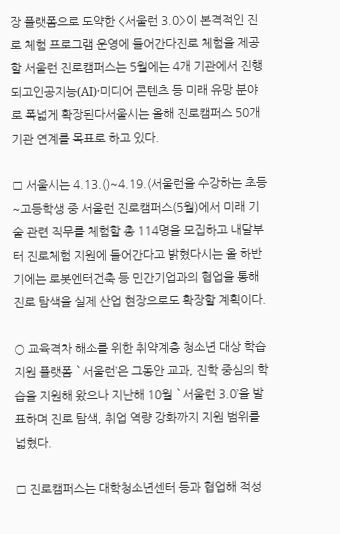장 플랫폼으로 도약한 <서울런 3.0>이 본격적인 진로 체험 프로그램 운영에 들어간다진로 체험을 제공할 서울런 진로캠퍼스는 5월에는 4개 기관에서 진행되고인공지능(AI)·미디어 콘텐츠 등 미래 유망 분야로 폭넓게 확장된다서울시는 올해 진로캠퍼스 50개 기관 연계를 목표로 하고 있다.

□ 서울시는 4.13.()~4.19.(서울런을 수강하는 초등~고등학생 중 서울런 진로캠퍼스(5월)에서 미래 기술 관련 직무를 체험할 총 114명을 모집하고 내달부터 진로체험 지원에 들어간다고 밝혔다시는 올 하반기에는 로봇엔터건축 등 민간기업과의 협업을 통해 진로 탐색을 실제 산업 현장으로도 확장할 계획이다.

○ 교육격차 해소를 위한 취약계층 청소년 대상 학습지원 플랫폼 `서울런’은 그동안 교과, 진학 중심의 학습을 지원해 왔으나 지난해 10월 `서울런 3.0’을 발표하며 진로 탐색, 취업 역량 강화까지 지원 범위를 넓혔다.

□ 진로캠퍼스는 대학청소년센터 등과 협업해 적성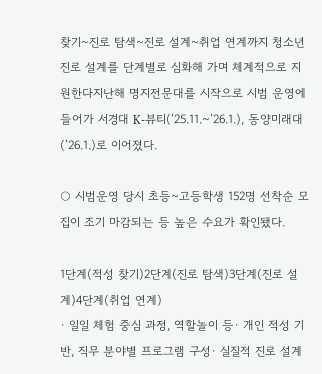찾기~진로 탐색~진로 설계~취업 연계까지 청소년 진로 설계를 단계별로 심화해 가며 체계적으로 지원한다지난해 명지전문대를 시작으로 시범 운영에 들어가 서경대 K-뷰티(’25.11.~’26.1.), 동양미래대(’26.1.)로 이어졌다.

○ 시범운영 당시 초등~고등학생 152명 선착순 모집이 조기 마감되는 등 높은 수요가 확인됐다.

1단계(적성 찾기)2단계(진로 탐색)3단계(진로 설계)4단계(취업 연계)
· 일일 체험 중심 과정, 역할놀이 등· 개인 적성 기반, 직무 분야별 프로그램 구성· 실질적 진로 설계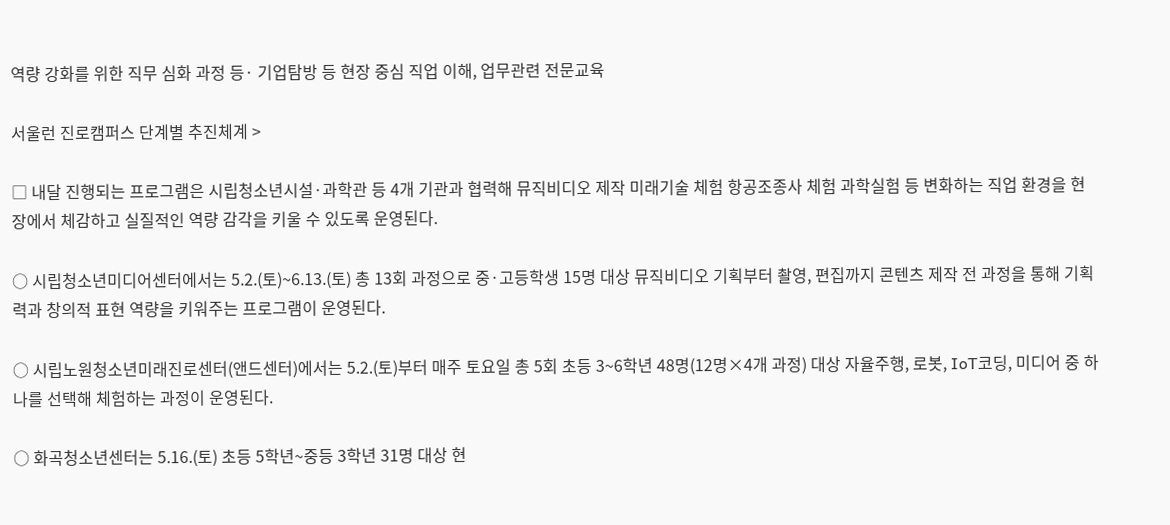역량 강화를 위한 직무 심화 과정 등· 기업탐방 등 현장 중심 직업 이해, 업무관련 전문교육

서울런 진로캠퍼스 단계별 추진체계 >

□ 내달 진행되는 프로그램은 시립청소년시설·과학관 등 4개 기관과 협력해 뮤직비디오 제작 미래기술 체험 항공조종사 체험 과학실험 등 변화하는 직업 환경을 현장에서 체감하고 실질적인 역량 감각을 키울 수 있도록 운영된다.

○ 시립청소년미디어센터에서는 5.2.(토)~6.13.(토) 총 13회 과정으로 중·고등학생 15명 대상 뮤직비디오 기획부터 촬영, 편집까지 콘텐츠 제작 전 과정을 통해 기획력과 창의적 표현 역량을 키워주는 프로그램이 운영된다.

○ 시립노원청소년미래진로센터(앤드센터)에서는 5.2.(토)부터 매주 토요일 총 5회 초등 3~6학년 48명(12명×4개 과정) 대상 자율주행, 로봇, IoT코딩, 미디어 중 하나를 선택해 체험하는 과정이 운영된다.

○ 화곡청소년센터는 5.16.(토) 초등 5학년~중등 3학년 31명 대상 현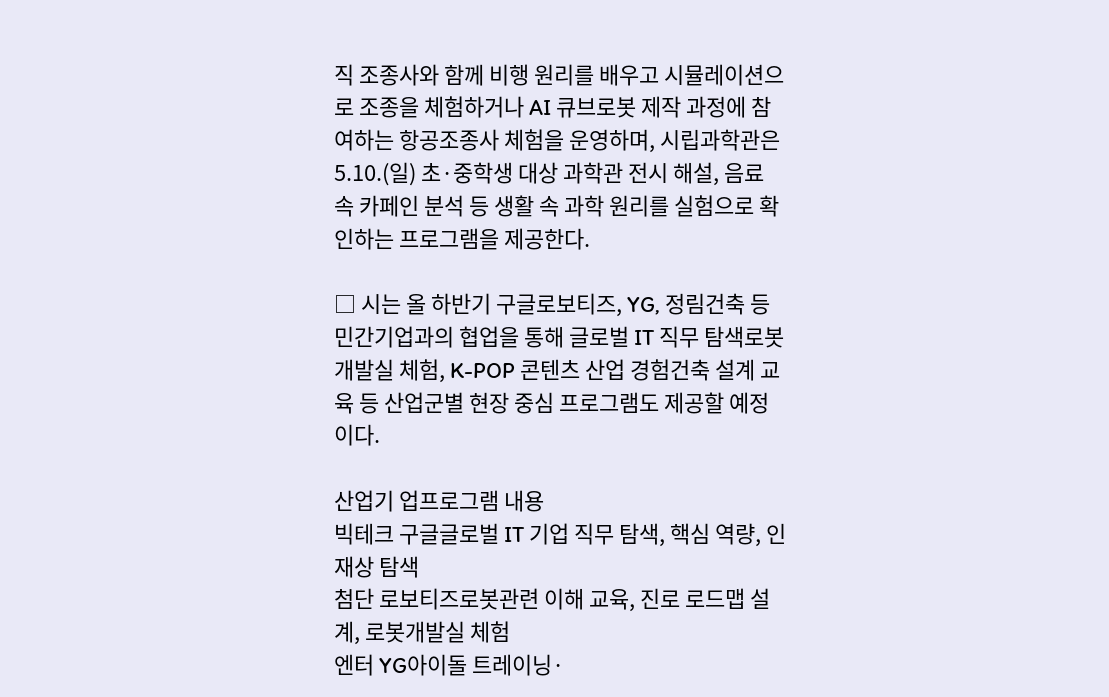직 조종사와 함께 비행 원리를 배우고 시뮬레이션으로 조종을 체험하거나 AI 큐브로봇 제작 과정에 참여하는 항공조종사 체험을 운영하며, 시립과학관은 5.10.(일) 초·중학생 대상 과학관 전시 해설, 음료 속 카페인 분석 등 생활 속 과학 원리를 실험으로 확인하는 프로그램을 제공한다.

□ 시는 올 하반기 구글로보티즈, YG, 정림건축 등 민간기업과의 협업을 통해 글로벌 IT 직무 탐색로봇개발실 체험, K-POP 콘텐츠 산업 경험건축 설계 교육 등 산업군별 현장 중심 프로그램도 제공할 예정이다.

산업기 업프로그램 내용
빅테크 구글글로벌 IT 기업 직무 탐색, 핵심 역량, 인재상 탐색
첨단 로보티즈로봇관련 이해 교육, 진로 로드맵 설계, 로봇개발실 체험
엔터 YG아이돌 트레이닝·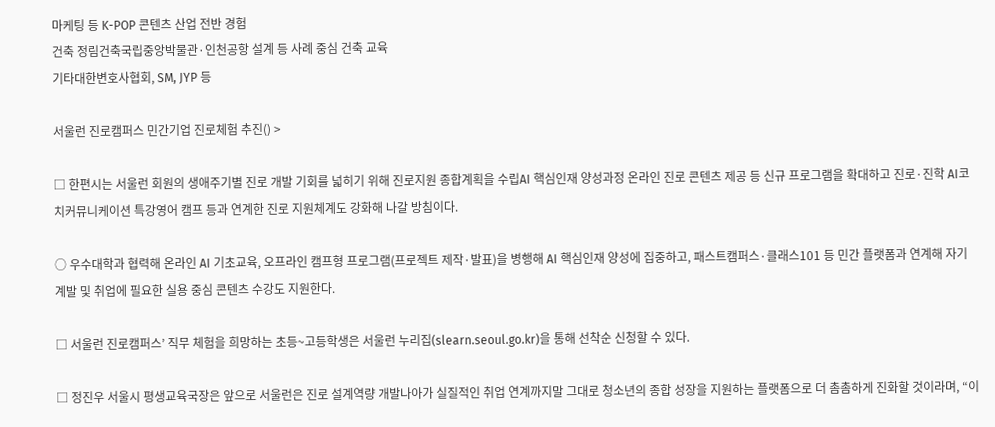마케팅 등 K-POP 콘텐츠 산업 전반 경험
건축 정림건축국립중앙박물관·인천공항 설계 등 사례 중심 건축 교육
기타대한변호사협회, SM, JYP 등

서울런 진로캠퍼스 민간기업 진로체험 추진() >

□ 한편시는 서울런 회원의 생애주기별 진로 개발 기회를 넓히기 위해 진로지원 종합계획을 수립AI 핵심인재 양성과정 온라인 진로 콘텐츠 제공 등 신규 프로그램을 확대하고 진로·진학 AI코치커뮤니케이션 특강영어 캠프 등과 연계한 진로 지원체계도 강화해 나갈 방침이다.

○ 우수대학과 협력해 온라인 AI 기초교육, 오프라인 캠프형 프로그램(프로젝트 제작·발표)을 병행해 AI 핵심인재 양성에 집중하고, 패스트캠퍼스·클래스101 등 민간 플랫폼과 연계해 자기 계발 및 취업에 필요한 실용 중심 콘텐츠 수강도 지원한다.

□ 서울런 진로캠퍼스’ 직무 체험을 희망하는 초등~고등학생은 서울런 누리집(slearn.seoul.go.kr)을 통해 선착순 신청할 수 있다.

□ 정진우 서울시 평생교육국장은 앞으로 서울런은 진로 설계역량 개발나아가 실질적인 취업 연계까지말 그대로 청소년의 종합 성장을 지원하는 플랫폼으로 더 촘촘하게 진화할 것이라며, “이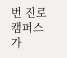번 진로캠퍼스가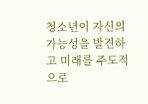청소년이 자신의 가능성을 발견하고 미래를 주도적으로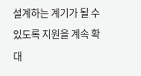설계하는 계기가 될 수 있도록 지원을 계속 확대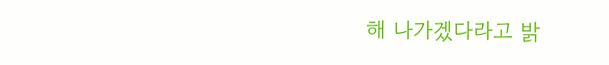해 나가겠다라고 밝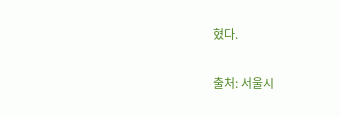혔다.

출처: 서울시